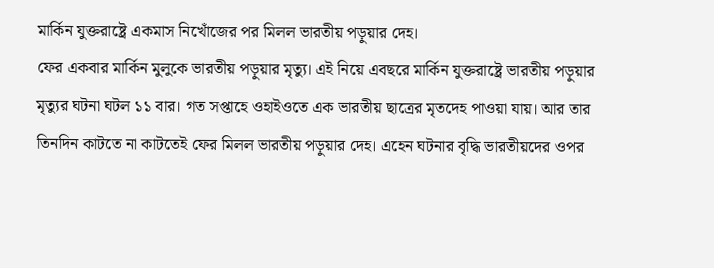মার্কিন যুক্তরাষ্ট্রে একমাস নিখোঁজের পর মিলল ভারতীয় পড়ুয়ার দেহ।
ফের একবার মার্কিন মুলুকে ভারতীয় পড়ুয়ার মৃত্যু। এই নিয়ে এবছরে মার্কিন যুক্তরাষ্ট্রে ভারতীয় পড়ুয়ার মৃত্যুর ঘটনা ঘটল ১১ বার। গত সপ্তাহে ওহাইওতে এক ভারতীয় ছাত্রের মৃতদেহ পাওয়া যায়। আর তার তিনদিন কাটতে না কাটতেই ফের মিলল ভারতীয় পড়ুয়ার দেহ। এহেন ঘটনার বৃদ্ধি ভারতীয়দের ওপর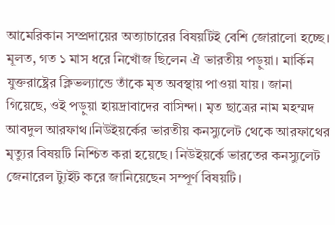আমেরিকান সম্প্রদায়ের অত্যাচারের বিষয়টিই বেশি জোরালো হচ্ছে।
মূলত, গত ১ মাস ধরে নিখোঁজ ছিলেন ঐ ভারতীয় পড়ুয়া। মার্কিন যুক্তরাষ্ট্রের ক্লিভল্যান্ডে তাঁকে মৃত অবস্থায় পাওয়া যায়। জানা গিয়েছে, ওই পড়ুয়া হায়দ্রাবাদের বাসিন্দা। মৃত ছাত্রের নাম মহম্মদ আবদুল আরফাথ।নিউইয়র্কের ভারতীয় কনস্যুলেট থেকে আরফাথের মৃত্যুর বিষয়টি নিশ্চিত করা হয়েছে। নিউইয়র্কে ভারতের কনস্যুলেট জেনারেল ট্যুইট করে জানিয়েছেন সম্পূর্ণ বিষয়টি।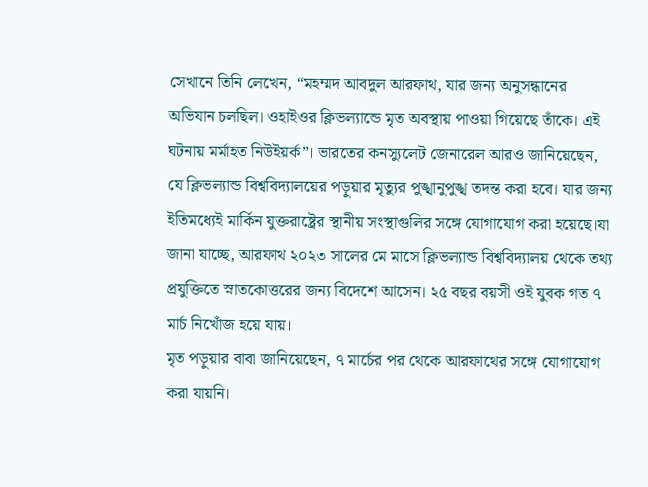সেখানে তিনি লেখেন, “মহম্মদ আবদুল আরফাথ, যার জন্য অনুসন্ধানের অভিযান চলছিল। ওহাইওর ক্লিভল্যান্ডে মৃত অবস্থায় পাওয়া গিয়েছে তাঁকে। এই ঘটনায় মর্মাহত নিউইয়র্ক”। ভারতের কনস্যুলেট জেনারেল আরও জানিয়েছেন, যে ক্লিভল্যান্ড বিশ্ববিদ্যালয়ের পড়ুয়ার মৃত্যুর পুঙ্খানুপুঙ্খ তদন্ত করা হবে। যার জন্য ইতিমধ্যেই মার্কিন যুক্তরাষ্ট্রের স্থানীয় সংস্থাগুলির সঙ্গে যোগাযোগ করা হয়েছে।যা জানা যাচ্ছে, আরফাথ ২০২৩ সালের মে মাসে ক্লিভল্যান্ড বিশ্ববিদ্যালয় থেকে তথ্য প্রযুক্তিতে স্নাতকোত্তরের জন্য বিদেশে আসেন। ২৫ বছর বয়সী ওই যুবক গত ৭ মার্চ নিখোঁজ হয়ে যায়।
মৃত পড়ুয়ার বাবা জানিয়েছেন, ৭ মার্চের পর থেকে আরফাথের সঙ্গে যোগাযোগ করা যায়নি।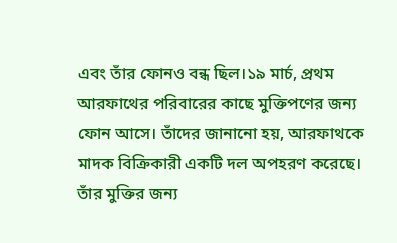এবং তাঁর ফোনও বন্ধ ছিল।১৯ মার্চ, প্রথম আরফাথের পরিবারের কাছে মুক্তিপণের জন্য ফোন আসে। তাঁদের জানানো হয়, আরফাথকে মাদক বিক্রিকারী একটি দল অপহরণ করেছে। তাঁর মুক্তির জন্য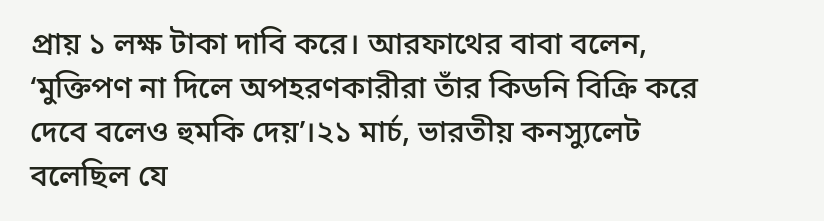প্রায় ১ লক্ষ টাকা দাবি করে। আরফাথের বাবা বলেন, ‘মুক্তিপণ না দিলে অপহরণকারীরা তাঁর কিডনি বিক্রি করে দেবে বলেও হুমকি দেয়’।২১ মার্চ, ভারতীয় কনস্যুলেট বলেছিল যে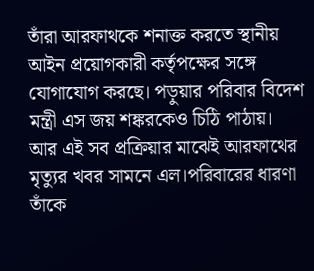তাঁরা আরফাথকে শনাক্ত করতে স্থানীয় আইন প্রয়োগকারী কর্তৃপক্ষের সঙ্গে যোগাযোগ করছে। পড়ুয়ার পরিবার বিদেশ মন্ত্রী এস জয় শঙ্করকেও চিঠি পাঠায়।
আর এই সব প্রক্রিয়ার মাঝেই আরফাথের মৃত্যুর খবর সামনে এল।পরিবারের ধারণা তাঁকে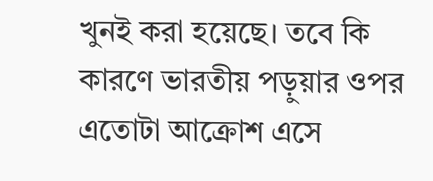খুনই করা হয়েছে। তবে কি কারণে ভারতীয় পড়ুয়ার ওপর এতোটা আক্রোশ এসে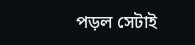পড়ল সেটাই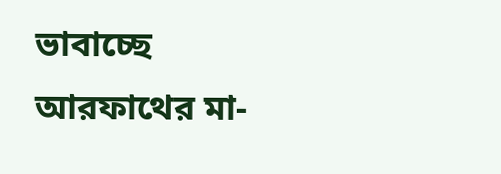ভাবাচ্ছে আরফাথের মা-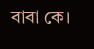বাবা কে।